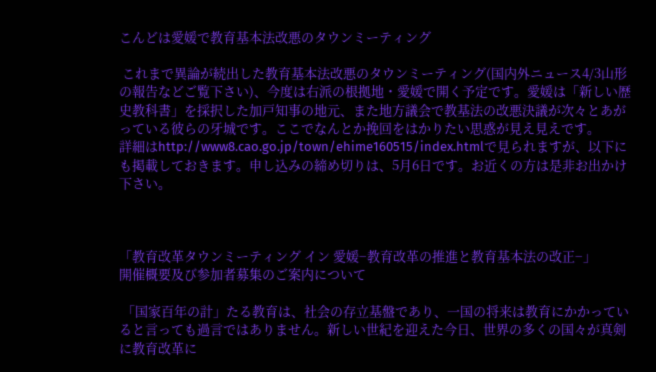こんどは愛媛で教育基本法改悪のタウンミーティング

 これまで異論が続出した教育基本法改悪のタウンミーティング(国内外ニュース4/3山形の報告などご覧下さい)、今度は右派の根拠地・愛媛で開く予定です。愛媛は「新しい歴史教科書」を採択した加戸知事の地元、また地方議会で教基法の改悪決議が次々とあがっている彼らの牙城です。ここでなんとか挽回をはかりたい思惑が見え見えです。
詳細はhttp://www8.cao.go.jp/town/ehime160515/index.htmlで見られますが、以下にも掲載しておきます。申し込みの締め切りは、5月6日です。お近くの方は是非お出かけ下さい。



「教育改革タウンミーティング イン 愛媛−教育改革の推進と教育基本法の改正−」
開催概要及び参加者募集のご案内について

 「国家百年の計」たる教育は、社会の存立基盤であり、一国の将来は教育にかかっていると言っても過言ではありません。新しい世紀を迎えた今日、世界の多くの国々が真剣に教育改革に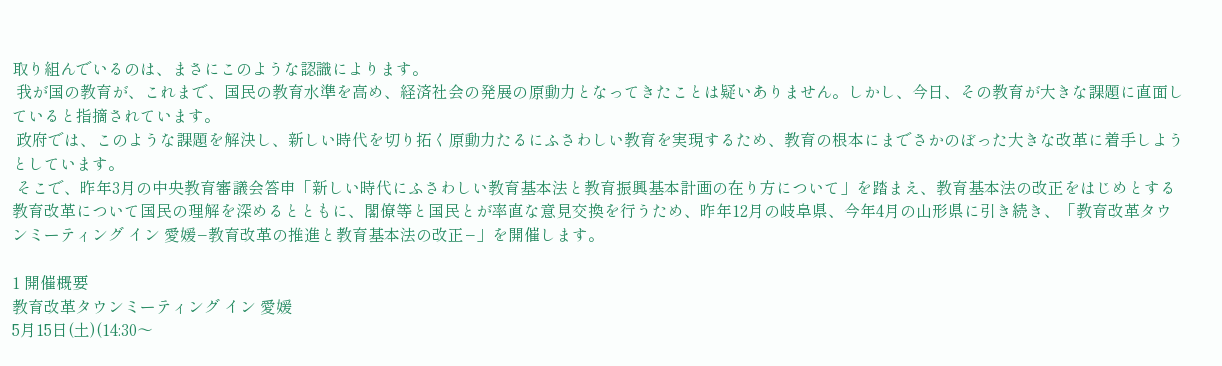取り組んでいるのは、まさにこのような認識によります。
 我が国の教育が、これまで、国民の教育水準を高め、経済社会の発展の原動力となってきたことは疑いありません。しかし、今日、その教育が大きな課題に直面していると指摘されています。
 政府では、このような課題を解決し、新しい時代を切り拓く原動力たるにふさわしい教育を実現するため、教育の根本にまでさかのぼった大きな改革に着手しようとしています。
 そこで、昨年3月の中央教育審議会答申「新しい時代にふさわしい教育基本法と教育振興基本計画の在り方について」を踏まえ、教育基本法の改正をはじめとする教育改革について国民の理解を深めるとともに、閣僚等と国民とが率直な意見交換を行うため、昨年12月の岐阜県、今年4月の山形県に引き続き、「教育改革タウンミーティング イン 愛媛−教育改革の推進と教育基本法の改正−」を開催します。

1 開催概要
教育改革タウンミーティング イン 愛媛
5月15日(土)(14:30〜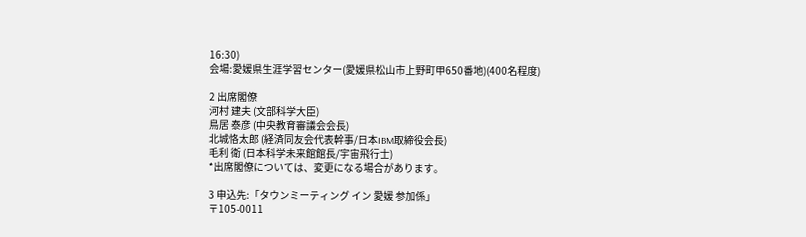16:30)
会場:愛媛県生涯学習センター(愛媛県松山市上野町甲650番地)(400名程度)

2 出席閣僚
河村 建夫 (文部科学大臣)
鳥居 泰彦 (中央教育審議会会長)
北城恪太郎 (経済同友会代表幹事/日本IBM取締役会長)
毛利 衛 (日本科学未来館館長/宇宙飛行士)
*出席閣僚については、変更になる場合があります。

3 申込先:「タウンミーティング イン 愛媛 参加係」
〒105-0011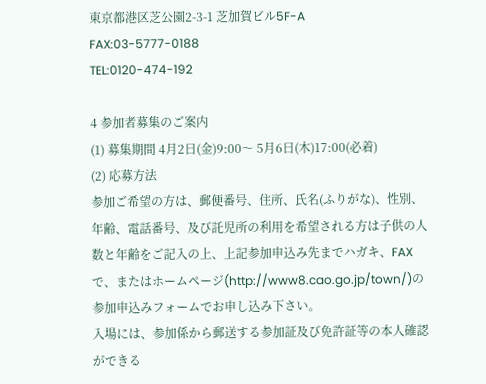東京都港区芝公園2-3-1 芝加賀ビル5F-A
FAX:03-5777-0188
TEL:0120-474-192

4 参加者募集のご案内
(1) 募集期間 4月2日(金)9:00〜 5月6日(木)17:00(必着)
(2) 応募方法
参加ご希望の方は、郵便番号、住所、氏名(ふりがな)、性別、年齢、電話番号、及び託児所の利用を希望される方は子供の人数と年齢をご記入の上、上記参加申込み先までハガキ、FAXで、またはホームページ(http://www8.cao.go.jp/town/)の参加申込みフォームでお申し込み下さい。
入場には、参加係から郵送する参加証及び免許証等の本人確認ができる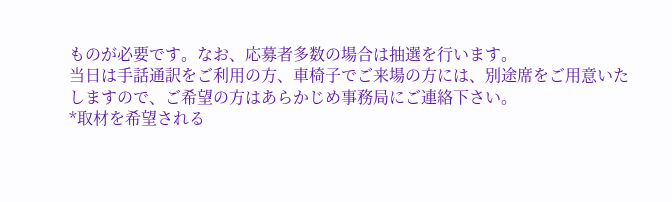ものが必要です。なお、応募者多数の場合は抽選を行います。
当日は手話通訳をご利用の方、車椅子でご来場の方には、別途席をご用意いたしますので、ご希望の方はあらかじめ事務局にご連絡下さい。
*取材を希望される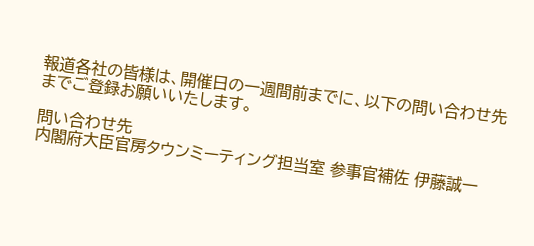報道各社の皆様は、開催日の一週間前までに、以下の問い合わせ先までご登録お願いいたします。

問い合わせ先
内閣府大臣官房タウンミーティング担当室 参事官補佐 伊藤誠一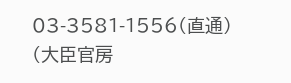03-3581-1556(直通)
(大臣官房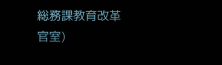総務課教育改革官室)